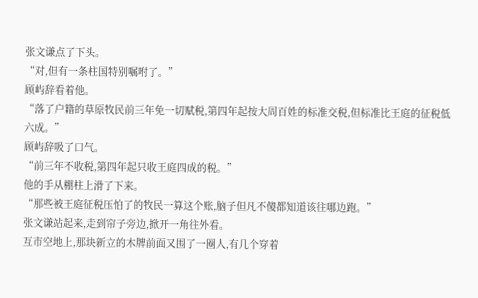张文谦点了下头。
“对,但有一条柱国特别嘱咐了。”
顾屿辞看着他。
“落了户籍的草原牧民前三年免一切赋税,第四年起按大周百姓的标准交税,但标准比王庭的征税低六成。”
顾屿辞吸了口气。
“前三年不收税,第四年起只收王庭四成的税。”
他的手从棚柱上滑了下来。
“那些被王庭征税压怕了的牧民一算这个账,脑子但凡不傻都知道该往哪边跑。”
张文谦站起来,走到帘子旁边,掀开一角往外看。
互市空地上,那块新立的木牌前面又围了一圈人,有几个穿着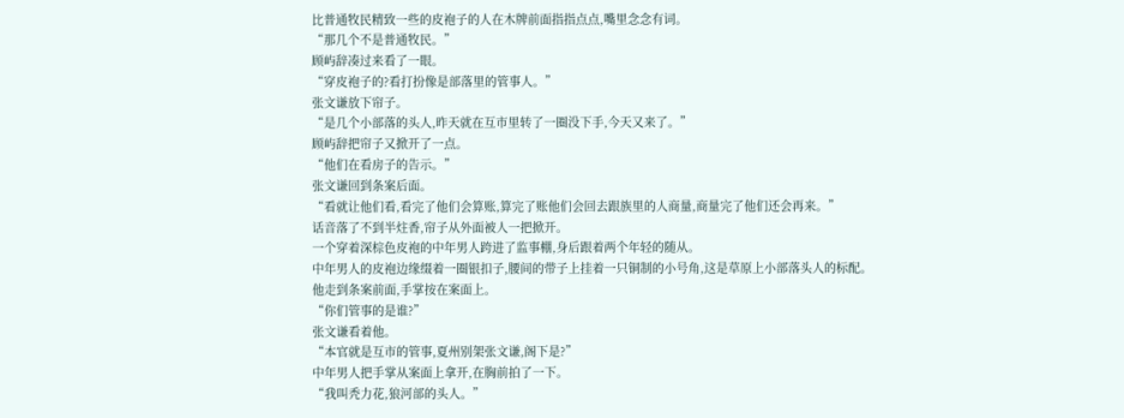比普通牧民精致一些的皮袍子的人在木牌前面指指点点,嘴里念念有词。
“那几个不是普通牧民。”
顾屿辞凑过来看了一眼。
“穿皮袍子的?看打扮像是部落里的管事人。”
张文谦放下帘子。
“是几个小部落的头人,昨天就在互市里转了一圈没下手,今天又来了。”
顾屿辞把帘子又掀开了一点。
“他们在看房子的告示。”
张文谦回到条案后面。
“看就让他们看,看完了他们会算账,算完了账他们会回去跟族里的人商量,商量完了他们还会再来。”
话音落了不到半炷香,帘子从外面被人一把掀开。
一个穿着深棕色皮袍的中年男人跨进了监事棚,身后跟着两个年轻的随从。
中年男人的皮袍边缘缀着一圈银扣子,腰间的带子上挂着一只铜制的小号角,这是草原上小部落头人的标配。
他走到条案前面,手掌按在案面上。
“你们管事的是谁?”
张文谦看着他。
“本官就是互市的管事,夏州别架张文谦,阁下是?”
中年男人把手掌从案面上拿开,在胸前拍了一下。
“我叫秃力花,狼河部的头人。”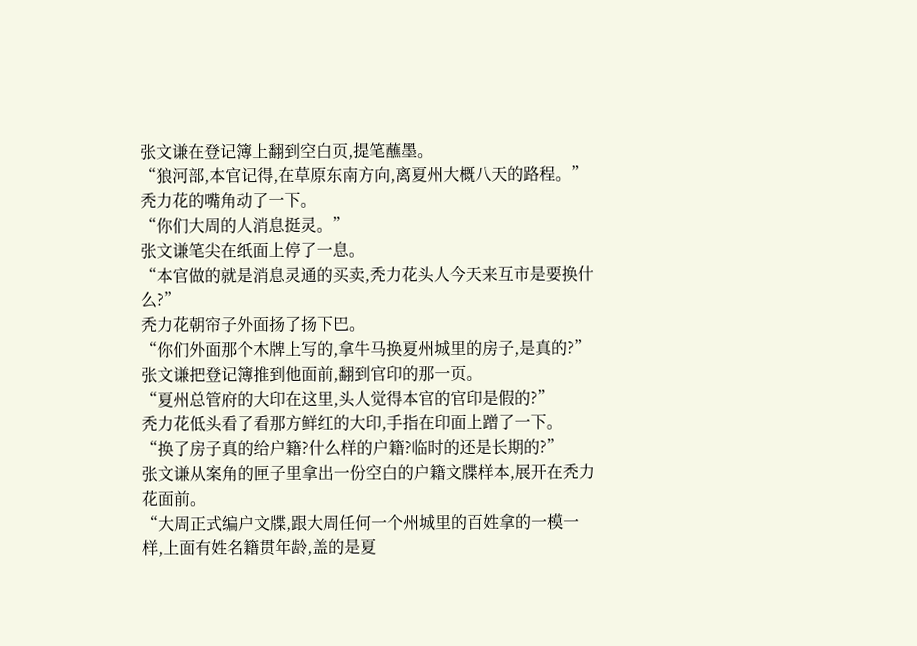张文谦在登记簿上翻到空白页,提笔蘸墨。
“狼河部,本官记得,在草原东南方向,离夏州大概八天的路程。”
秃力花的嘴角动了一下。
“你们大周的人消息挺灵。”
张文谦笔尖在纸面上停了一息。
“本官做的就是消息灵通的买卖,秃力花头人今天来互市是要换什么?”
秃力花朝帘子外面扬了扬下巴。
“你们外面那个木牌上写的,拿牛马换夏州城里的房子,是真的?”
张文谦把登记簿推到他面前,翻到官印的那一页。
“夏州总管府的大印在这里,头人觉得本官的官印是假的?”
秃力花低头看了看那方鲜红的大印,手指在印面上蹭了一下。
“换了房子真的给户籍?什么样的户籍?临时的还是长期的?”
张文谦从案角的匣子里拿出一份空白的户籍文牒样本,展开在秃力花面前。
“大周正式编户文牒,跟大周任何一个州城里的百姓拿的一模一样,上面有姓名籍贯年龄,盖的是夏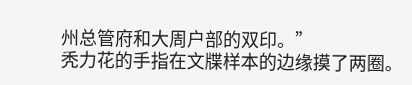州总管府和大周户部的双印。”
秃力花的手指在文牒样本的边缘摸了两圈。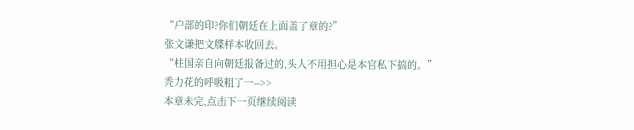“户部的印?你们朝廷在上面盖了章的?”
张文谦把文牒样本收回去。
“柱国亲自向朝廷报备过的,头人不用担心是本官私下搞的。”
秃力花的呼吸粗了一-->>
本章未完,点击下一页继续阅读